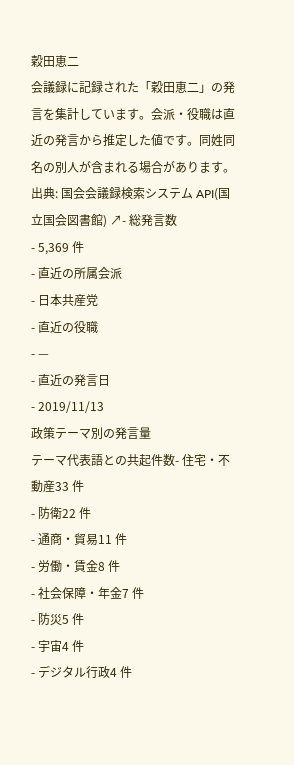穀田恵二
会議録に記録された「穀田恵二」の発言を集計しています。会派・役職は直近の発言から推定した値です。同姓同名の別人が含まれる場合があります。
出典: 国会会議録検索システム API(国立国会図書館) ↗- 総発言数
- 5,369 件
- 直近の所属会派
- 日本共産党
- 直近の役職
- —
- 直近の発言日
- 2019/11/13
政策テーマ別の発言量
テーマ代表語との共起件数- 住宅・不動産33 件
- 防衛22 件
- 通商・貿易11 件
- 労働・賃金8 件
- 社会保障・年金7 件
- 防災5 件
- 宇宙4 件
- デジタル行政4 件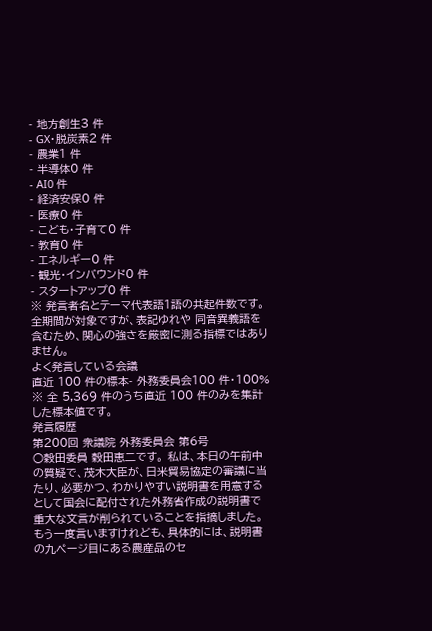- 地方創生3 件
- GX・脱炭素2 件
- 農業1 件
- 半導体0 件
- AI0 件
- 経済安保0 件
- 医療0 件
- こども・子育て0 件
- 教育0 件
- エネルギー0 件
- 観光・インバウンド0 件
- スタートアップ0 件
※ 発言者名とテーマ代表語1語の共起件数です。全期間が対象ですが、表記ゆれや 同音異義語を含むため、関心の強さを厳密に測る指標ではありません。
よく発言している会議
直近 100 件の標本- 外務委員会100 件・100%
※ 全 5,369 件のうち直近 100 件のみを集計した標本値です。
発言履歴
第200回 衆議院 外務委員会 第6号
○穀田委員 穀田恵二です。 私は、本日の午前中の質疑で、茂木大臣が、日米貿易協定の審議に当たり、必要かつ、わかりやすい説明書を用意するとして国会に配付された外務省作成の説明書で重大な文言が削られていることを指摘しました。 もう一度言いますけれども、具体的には、説明書の九ページ目にある農産品のセ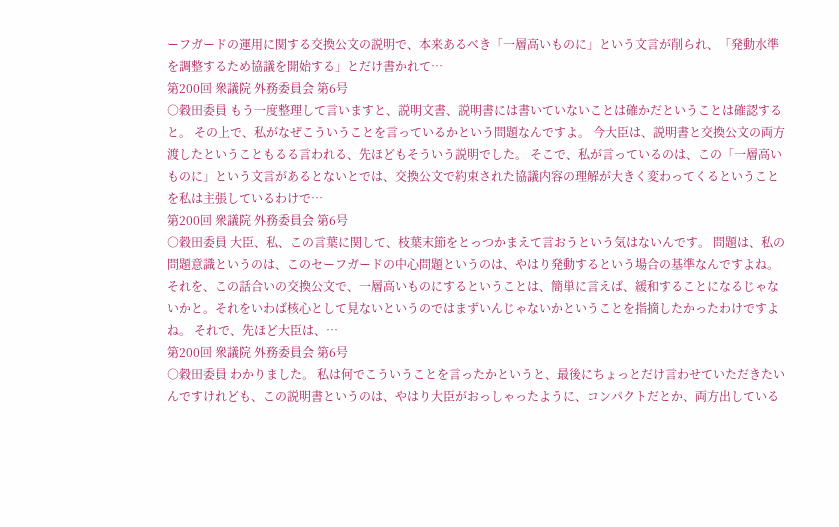ーフガードの運用に関する交換公文の説明で、本来あるべき「一層高いものに」という文言が削られ、「発動水準を調整するため協議を開始する」とだけ書かれて…
第200回 衆議院 外務委員会 第6号
○穀田委員 もう一度整理して言いますと、説明文書、説明書には書いていないことは確かだということは確認すると。 その上で、私がなぜこういうことを言っているかという問題なんですよ。 今大臣は、説明書と交換公文の両方渡したということもるる言われる、先ほどもそういう説明でした。 そこで、私が言っているのは、この「一層高いものに」という文言があるとないとでは、交換公文で約束された協議内容の理解が大きく変わってくるということを私は主張しているわけで…
第200回 衆議院 外務委員会 第6号
○穀田委員 大臣、私、この言葉に関して、枝葉末節をとっつかまえて言おうという気はないんです。 問題は、私の問題意識というのは、このセーフガードの中心問題というのは、やはり発動するという場合の基準なんですよね。それを、この話合いの交換公文で、一層高いものにするということは、簡単に言えば、緩和することになるじゃないかと。それをいわば核心として見ないというのではまずいんじゃないかということを指摘したかったわけですよね。 それで、先ほど大臣は、…
第200回 衆議院 外務委員会 第6号
○穀田委員 わかりました。 私は何でこういうことを言ったかというと、最後にちょっとだけ言わせていただきたいんですけれども、この説明書というのは、やはり大臣がおっしゃったように、コンパクトだとか、両方出している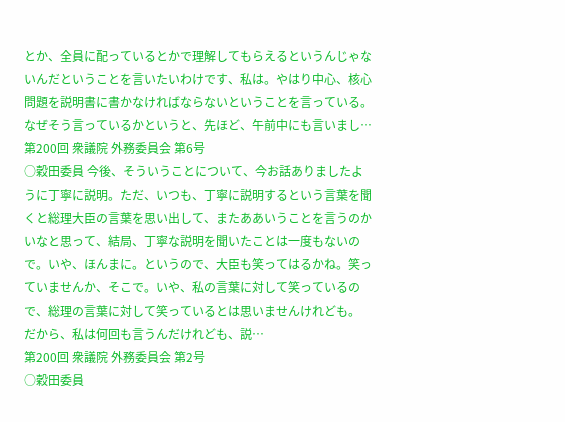とか、全員に配っているとかで理解してもらえるというんじゃないんだということを言いたいわけです、私は。やはり中心、核心問題を説明書に書かなければならないということを言っている。 なぜそう言っているかというと、先ほど、午前中にも言いまし…
第200回 衆議院 外務委員会 第6号
○穀田委員 今後、そういうことについて、今お話ありましたように丁寧に説明。ただ、いつも、丁寧に説明するという言葉を聞くと総理大臣の言葉を思い出して、またああいうことを言うのかいなと思って、結局、丁寧な説明を聞いたことは一度もないので。いや、ほんまに。というので、大臣も笑ってはるかね。笑っていませんか、そこで。いや、私の言葉に対して笑っているので、総理の言葉に対して笑っているとは思いませんけれども。 だから、私は何回も言うんだけれども、説…
第200回 衆議院 外務委員会 第2号
○穀田委員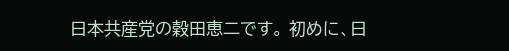日本共産党の穀田恵二です。 初めに、日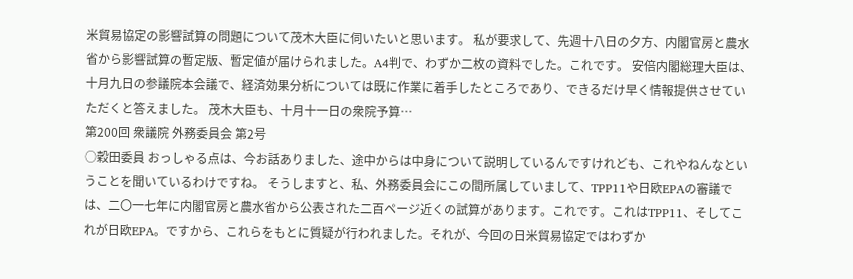米貿易協定の影響試算の問題について茂木大臣に伺いたいと思います。 私が要求して、先週十八日の夕方、内閣官房と農水省から影響試算の暫定版、暫定値が届けられました。A4判で、わずか二枚の資料でした。これです。 安倍内閣総理大臣は、十月九日の参議院本会議で、経済効果分析については既に作業に着手したところであり、できるだけ早く情報提供させていただくと答えました。 茂木大臣も、十月十一日の衆院予算…
第200回 衆議院 外務委員会 第2号
○穀田委員 おっしゃる点は、今お話ありました、途中からは中身について説明しているんですけれども、これやねんなということを聞いているわけですね。 そうしますと、私、外務委員会にこの間所属していまして、TPP11や日欧EPAの審議では、二〇一七年に内閣官房と農水省から公表された二百ページ近くの試算があります。これです。これはTPP11、そしてこれが日欧EPA。ですから、これらをもとに質疑が行われました。それが、今回の日米貿易協定ではわずか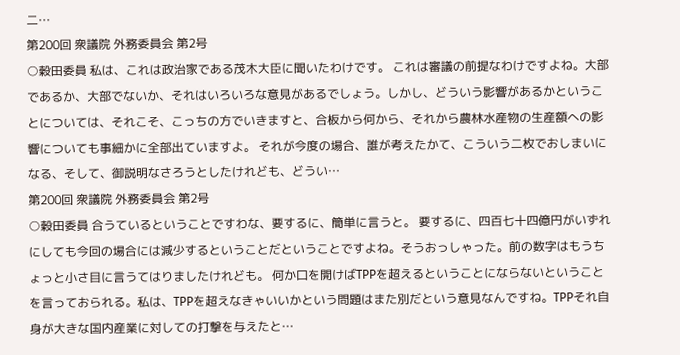二…
第200回 衆議院 外務委員会 第2号
○穀田委員 私は、これは政治家である茂木大臣に聞いたわけです。 これは審議の前提なわけですよね。大部であるか、大部でないか、それはいろいろな意見があるでしょう。しかし、どういう影響があるかということについては、それこそ、こっちの方でいきますと、合板から何から、それから農林水産物の生産額への影響についても事細かに全部出ていますよ。 それが今度の場合、誰が考えたかて、こういう二枚でおしまいになる、そして、御説明なさろうとしたけれども、どうい…
第200回 衆議院 外務委員会 第2号
○穀田委員 合うているということですわな、要するに、簡単に言うと。 要するに、四百七十四億円がいずれにしても今回の場合には減少するということだということですよね。そうおっしゃった。前の数字はもうちょっと小さ目に言うてはりましたけれども。 何か口を開けばTPPを超えるということにならないということを言っておられる。私は、TPPを超えなきゃいいかという問題はまた別だという意見なんですね。TPPそれ自身が大きな国内産業に対しての打撃を与えたと…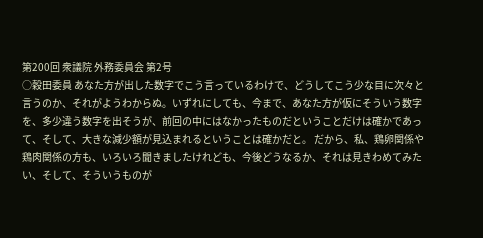第200回 衆議院 外務委員会 第2号
○穀田委員 あなた方が出した数字でこう言っているわけで、どうしてこう少な目に次々と言うのか、それがようわからぬ。いずれにしても、今まで、あなた方が仮にそういう数字を、多少違う数字を出そうが、前回の中にはなかったものだということだけは確かであって、そして、大きな減少額が見込まれるということは確かだと。 だから、私、鶏卵関係や鶏肉関係の方も、いろいろ聞きましたけれども、今後どうなるか、それは見きわめてみたい、そして、そういうものが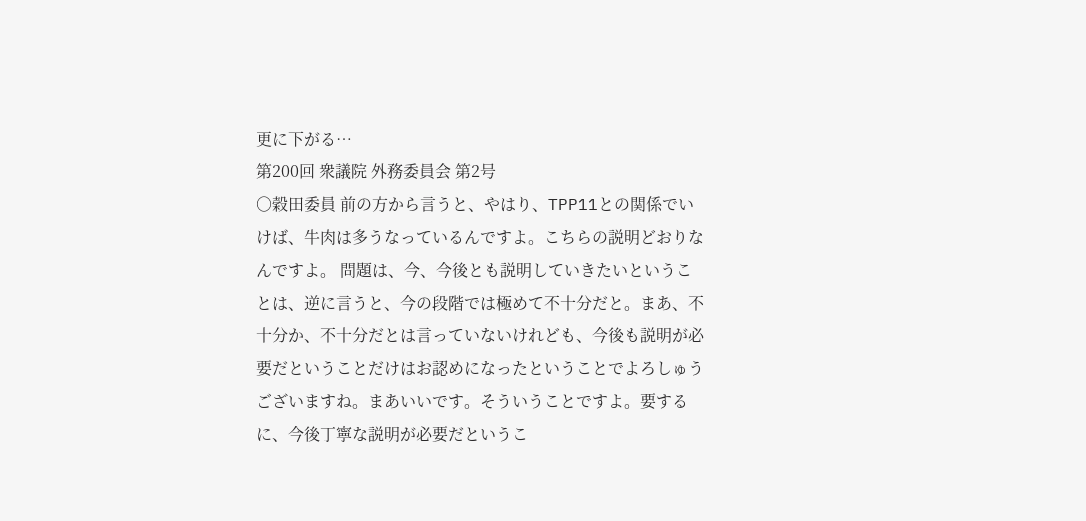更に下がる…
第200回 衆議院 外務委員会 第2号
○穀田委員 前の方から言うと、やはり、TPP11との関係でいけば、牛肉は多うなっているんですよ。こちらの説明どおりなんですよ。 問題は、今、今後とも説明していきたいということは、逆に言うと、今の段階では極めて不十分だと。まあ、不十分か、不十分だとは言っていないけれども、今後も説明が必要だということだけはお認めになったということでよろしゅうございますね。まあいいです。そういうことですよ。要するに、今後丁寧な説明が必要だというこ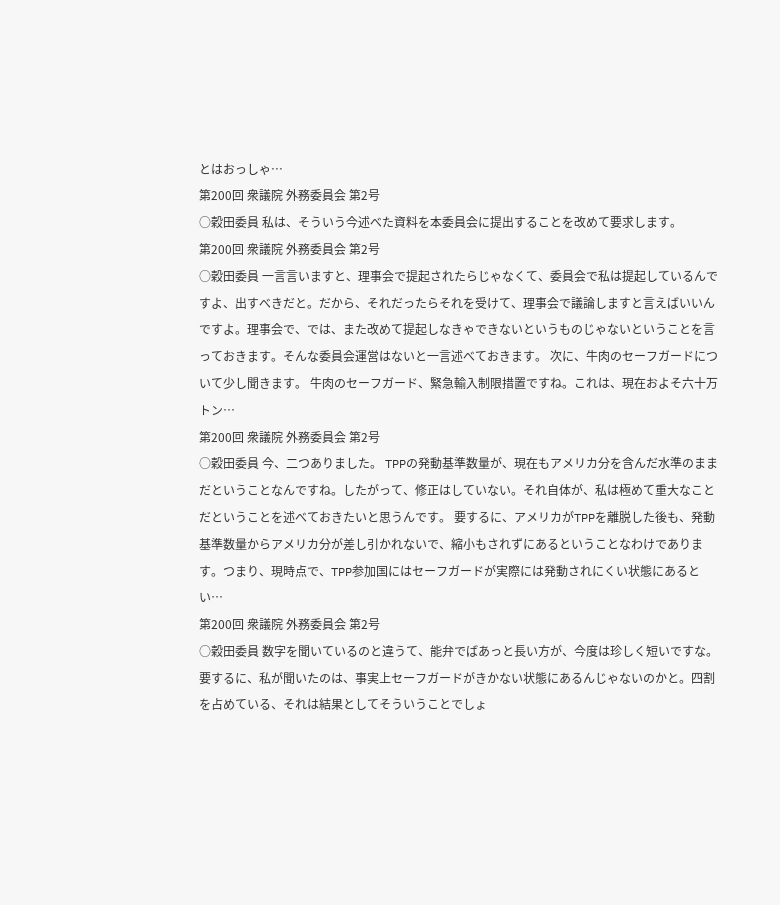とはおっしゃ…
第200回 衆議院 外務委員会 第2号
○穀田委員 私は、そういう今述べた資料を本委員会に提出することを改めて要求します。
第200回 衆議院 外務委員会 第2号
○穀田委員 一言言いますと、理事会で提起されたらじゃなくて、委員会で私は提起しているんですよ、出すべきだと。だから、それだったらそれを受けて、理事会で議論しますと言えばいいんですよ。理事会で、では、また改めて提起しなきゃできないというものじゃないということを言っておきます。そんな委員会運営はないと一言述べておきます。 次に、牛肉のセーフガードについて少し聞きます。 牛肉のセーフガード、緊急輸入制限措置ですね。これは、現在およそ六十万トン…
第200回 衆議院 外務委員会 第2号
○穀田委員 今、二つありました。 TPPの発動基準数量が、現在もアメリカ分を含んだ水準のままだということなんですね。したがって、修正はしていない。それ自体が、私は極めて重大なことだということを述べておきたいと思うんです。 要するに、アメリカがTPPを離脱した後も、発動基準数量からアメリカ分が差し引かれないで、縮小もされずにあるということなわけであります。つまり、現時点で、TPP参加国にはセーフガードが実際には発動されにくい状態にあるとい…
第200回 衆議院 外務委員会 第2号
○穀田委員 数字を聞いているのと違うて、能弁でばあっと長い方が、今度は珍しく短いですな。 要するに、私が聞いたのは、事実上セーフガードがきかない状態にあるんじゃないのかと。四割を占めている、それは結果としてそういうことでしょ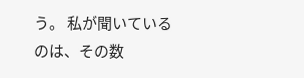う。 私が聞いているのは、その数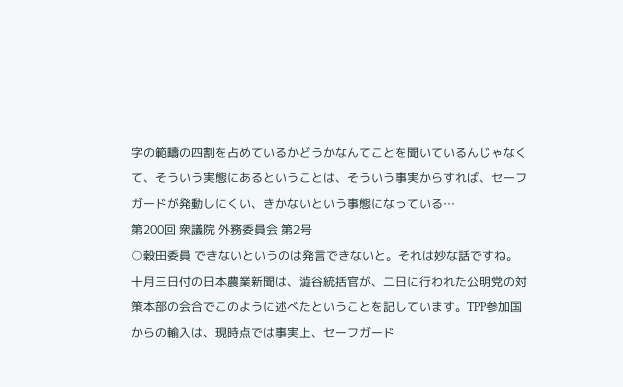字の範疇の四割を占めているかどうかなんてことを聞いているんじゃなくて、そういう実態にあるということは、そういう事実からすれば、セーフガードが発動しにくい、きかないという事態になっている…
第200回 衆議院 外務委員会 第2号
○穀田委員 できないというのは発言できないと。それは妙な話ですね。 十月三日付の日本農業新聞は、澁谷統括官が、二日に行われた公明党の対策本部の会合でこのように述べたということを記しています。TPP参加国からの輸入は、現時点では事実上、セーフガード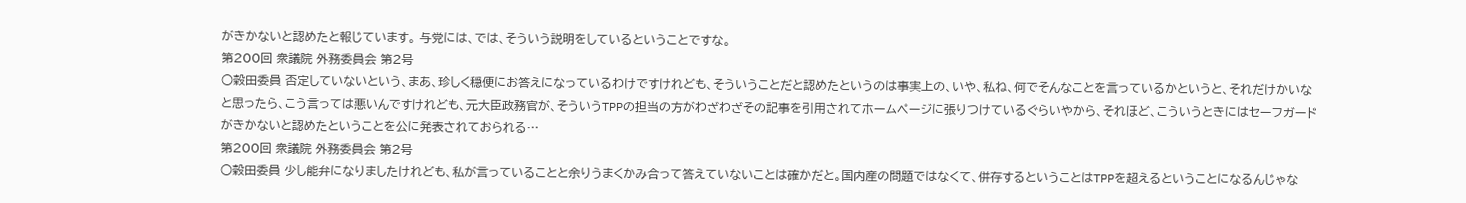がきかないと認めたと報じています。 与党には、では、そういう説明をしているということですな。
第200回 衆議院 外務委員会 第2号
○穀田委員 否定していないという、まあ、珍しく穏便にお答えになっているわけですけれども、そういうことだと認めたというのは事実上の、いや、私ね、何でそんなことを言っているかというと、それだけかいなと思ったら、こう言っては悪いんですけれども、元大臣政務官が、そういうTPPの担当の方がわざわざその記事を引用されてホームページに張りつけているぐらいやから、それほど、こういうときにはセーフガードがきかないと認めたということを公に発表されておられる…
第200回 衆議院 外務委員会 第2号
○穀田委員 少し能弁になりましたけれども、私が言っていることと余りうまくかみ合って答えていないことは確かだと。国内産の問題ではなくて、併存するということはTPPを超えるということになるんじゃな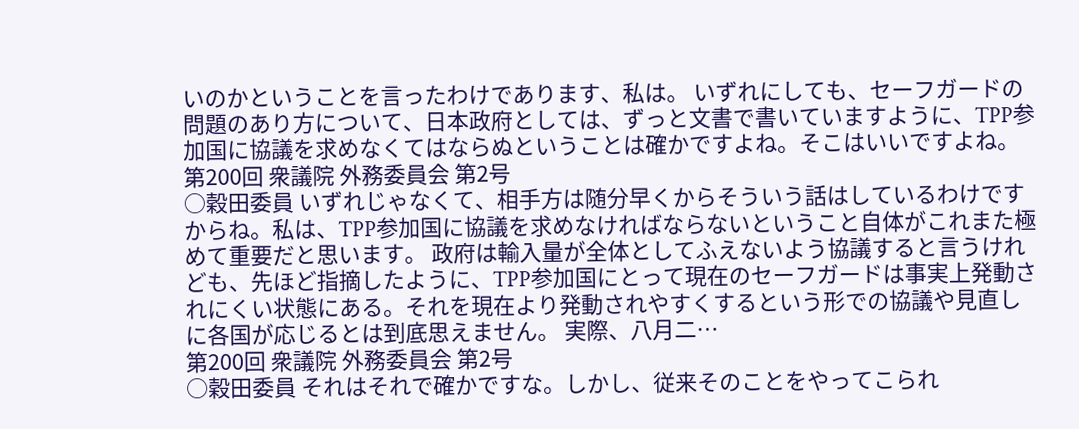いのかということを言ったわけであります、私は。 いずれにしても、セーフガードの問題のあり方について、日本政府としては、ずっと文書で書いていますように、TPP参加国に協議を求めなくてはならぬということは確かですよね。そこはいいですよね。
第200回 衆議院 外務委員会 第2号
○穀田委員 いずれじゃなくて、相手方は随分早くからそういう話はしているわけですからね。私は、TPP参加国に協議を求めなければならないということ自体がこれまた極めて重要だと思います。 政府は輸入量が全体としてふえないよう協議すると言うけれども、先ほど指摘したように、TPP参加国にとって現在のセーフガードは事実上発動されにくい状態にある。それを現在より発動されやすくするという形での協議や見直しに各国が応じるとは到底思えません。 実際、八月二…
第200回 衆議院 外務委員会 第2号
○穀田委員 それはそれで確かですな。しかし、従来そのことをやってこられ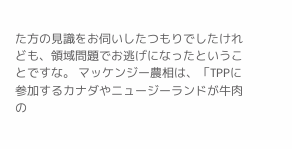た方の見識をお伺いしたつもりでしたけれども、領域問題でお逃げになったということですな。 マッケンジー農相は、「TPPに参加するカナダやニュージーランドが牛肉の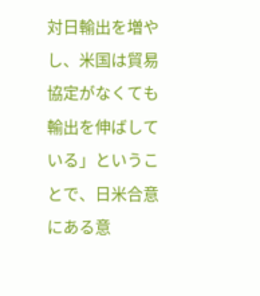対日輸出を増やし、米国は貿易協定がなくても輸出を伸ばしている」ということで、日米合意にある意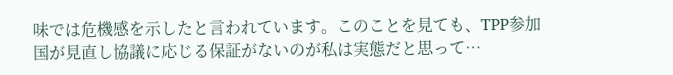味では危機感を示したと言われています。このことを見ても、TPP参加国が見直し協議に応じる保証がないのが私は実態だと思って…